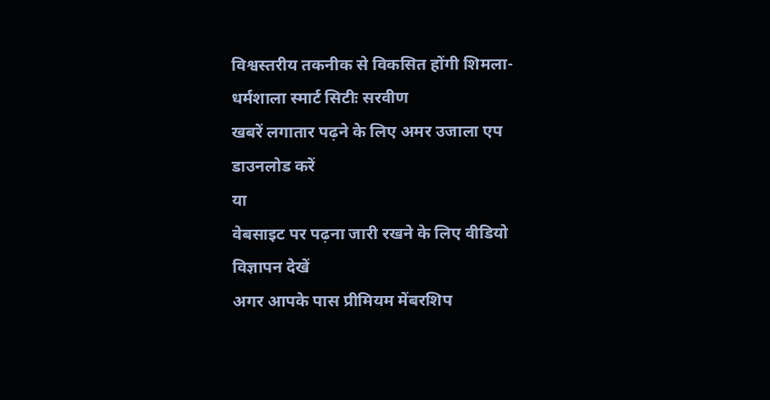विश्वस्तरीय तकनीक से विकसित होंगी शिमला-धर्मशाला स्मार्ट सिटीः सरवीण
खबरें लगातार पढ़ने के लिए अमर उजाला एप डाउनलोड करें
या
वेबसाइट पर पढ़ना जारी रखने के लिए वीडियो विज्ञापन देखें
अगर आपके पास प्रीमियम मेंबरशिप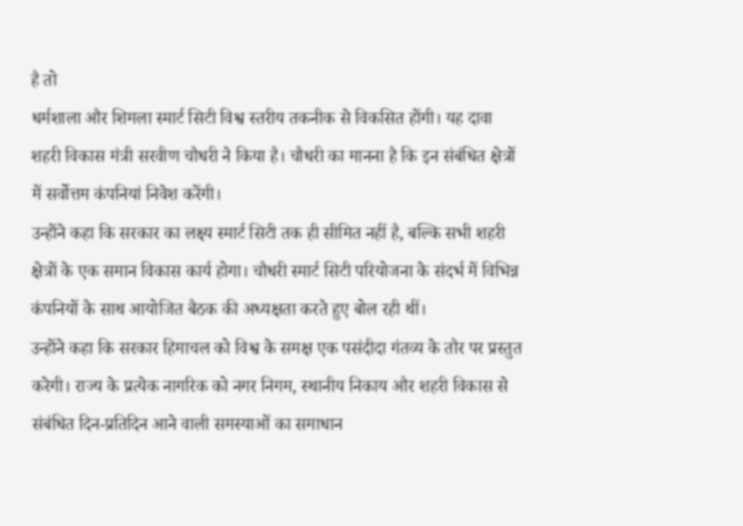है तो
धर्मशाला और शिमला स्मार्ट सिटी विश्व स्तरीय तकनीक से विकसित होंगी। यह दावा शहरी विकास मंत्री सरवीण चौधरी ने किया है। चौधरी का मानना है कि इन संबंधित क्षेत्रों में सर्वोत्तम कंपनियां निवेश करेंगी।
उन्होंने कहा कि सरकार का लक्ष्य स्मार्ट सिटी तक ही सीमित नहीं है, बल्कि सभी शहरी क्षेत्रों के एक समान विकास कार्य होगा। चौधरी स्मार्ट सिटी परियोजना के संदर्भ में विभिन्न कंपनियों के साथ आयोजित बैठक की अध्यक्षता करते हुए बोल रही थीं।
उन्होंने कहा कि सरकार हिमाचल को विश्व के समक्ष एक पसंदीदा गंतव्य के तौर पर प्रस्तुत करेगी। राज्य के प्रत्येक नागरिक को नगर निगम, स्थानीय निकाय और शहरी विकास से संबंधित दिन-प्रतिदिन आने वाली समस्याओं का समाधान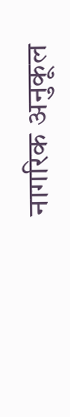नागरिक अनुकूल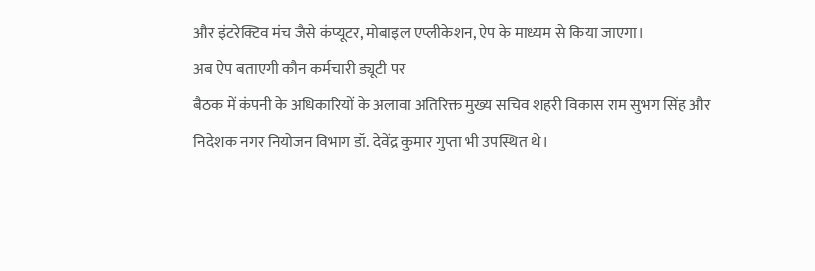और इंटरेक्टिव मंच जैसे कंप्यूटर, मोबाइल एप्लीकेशन, ऐप के माध्यम से किया जाएगा।
अब ऐप बताएगी कौन कर्मचारी ड्यूटी पर
बैठक में कंपनी के अधिकारियों के अलावा अतिरिक्त मुख्य सचिव शहरी विकास राम सुभग सिंह और निदेशक नगर नियोजन विभाग डॉ. देवेंद्र कुमार गुप्ता भी उपस्थित थे।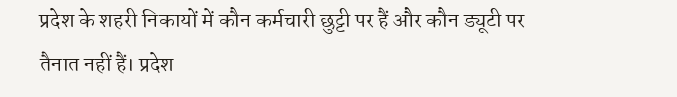प्रदेश के शहरी निकायों में कौन कर्मचारी छुट्टी पर हैं और कौन ड्यूटी पर तैनात नहीं हैं। प्रदेश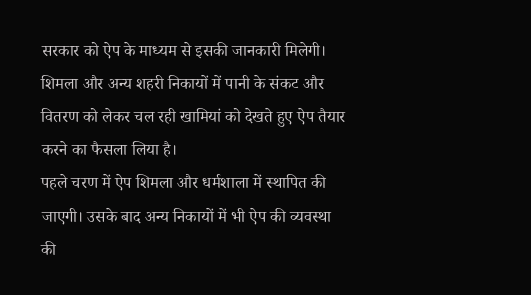सरकार को ऐप के माध्यम से इसकी जानकारी मिलेगी। शिमला और अन्य शहरी निकायों में पानी के संकट और वितरण को लेकर चल रही खामियां को देखते हुए ऐप तैयार करने का फैसला लिया है।
पहले चरण में ऐप शिमला और धर्मशाला में स्थापित की जाएगी। उसके बाद अन्य निकायों में भी ऐप की व्यवस्था की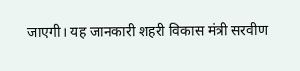जाएगी। यह जानकारी शहरी विकास मंत्री सरवीण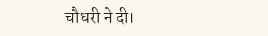चौधरी ने दी।